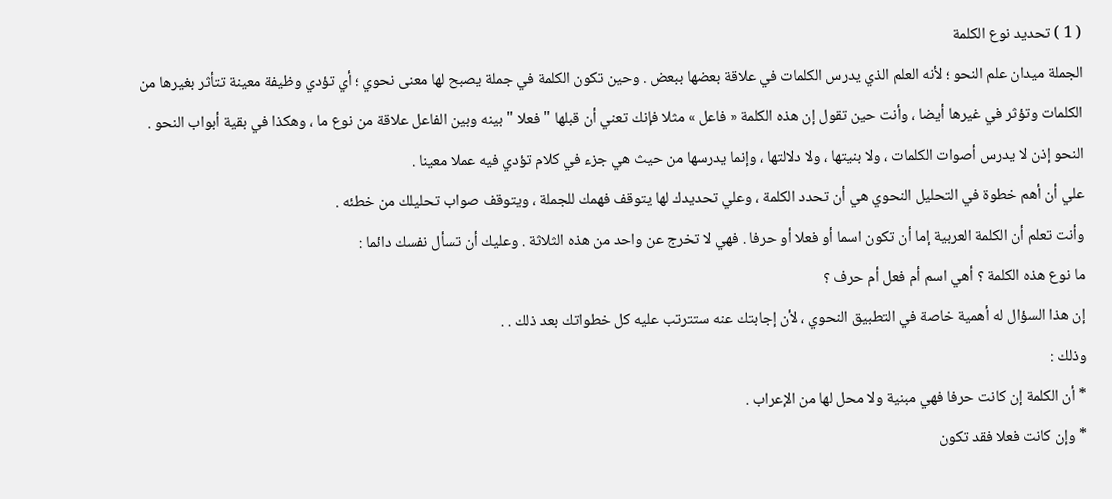( 1 ) تحديد نوع الكلمة
الجملة ميدان علم النحو ؛ لأنه العلم الذي يدرس الكلمات في علاقة بعضها ببعض . وحين تكون الكلمة في جملة يصبح لها معنى نحوي ؛ أي تؤدي وظيفة معينة تتأثر بغيرها من الكلمات وتؤثر في غيرها أيضا ، وأنت حين تقول إن هذه الكلمة « فاعل » مثلا فإنك تعني أن قبلها " فعلا " بينه وبين الفاعل علاقة من نوع ما ، وهكذا في بقية أبواب النحو .
النحو إذن لا يدرس أصوات الكلمات ، ولا بنيتها ، ولا دلالتها ، وإنما يدرسها من حيث هي جزء في كلام تؤدي فيه عملا معينا .
علي أن أهم خطوة في التحليل النحوي هي أن تحدد الكلمة ، وعلي تحديدك لها يتوقف فهمك للجملة ، ويتوقف صواب تحليلك من خطئه .
وأنت تعلم أن الكلمة العربية إما أن تكون اسما أو فعلا أو حرفا . فهي لا تخرج عن واحد من هذه الثلاثة . وعليك أن تسأل نفسك دائما :
ما نوع هذه الكلمة ؟ أهي اسم أم فعل أم حرف ؟
إن هذا السؤال له أهمية خاصة في التطبيق النحوي ، لأن إجابتك عنه ستترتب عليه كل خطواتك بعد ذلك . .
وذلك :
* أن الكلمة إن كانت حرفا فهي مبنية ولا محل لها من الإعراب .
* وإن كانت فعلا فقد تكون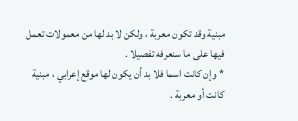مبنية وقد تكون معربة ، ولكن لا بد لها من معمولات تعمل فيها على ما سنعرفه تفصيلا .
* وإن كانت اسما فلا بد أن يكون لها موقع إعرابي ، مبنية كانت أو معربة .